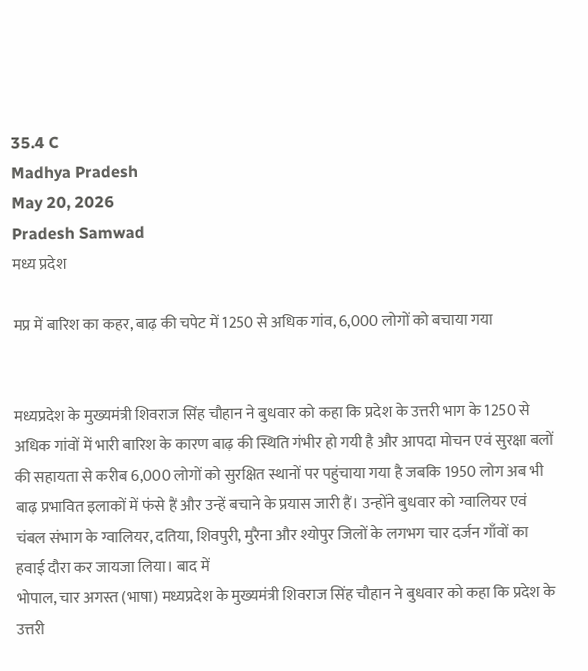35.4 C
Madhya Pradesh
May 20, 2026
Pradesh Samwad
मध्य प्रदेश

मप्र में बारिश का कहर, बाढ़ की चपेट में 1250 से अधिक गांव, 6,000 लोगों को बचाया गया


मध्यप्रदेश के मुख्यमंत्री शिवराज सिंह चौहान ने बुधवार को कहा कि प्रदेश के उत्तरी भाग के 1250 से अधिक गांवों में भारी बारिश के कारण बाढ़ की स्थिति गंभीर हो गयी है और आपदा मोचन एवं सुरक्षा बलों की सहायता से करीब 6,000 लोगों को सुरक्षित स्थानों पर पहुंचाया गया है जबकि 1950 लोग अब भी बाढ़ प्रभावित इलाकों में फंसे हैं और उन्हें बचाने के प्रयास जारी हैं। उन्होंने बुधवार को ग्वालियर एवं चंबल संभाग के ग्वालियर, दतिया, शिवपुरी, मुरैना और श्योपुर जिलों के लगभग चार दर्जन गाँवों का हवाई दौरा कर जायजा लिया। बाद में
भोपाल, चार अगस्त (भाषा) मध्यप्रदेश के मुख्यमंत्री शिवराज सिंह चौहान ने बुधवार को कहा कि प्रदेश के उत्तरी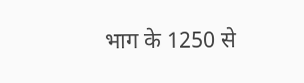भाग के 1250 से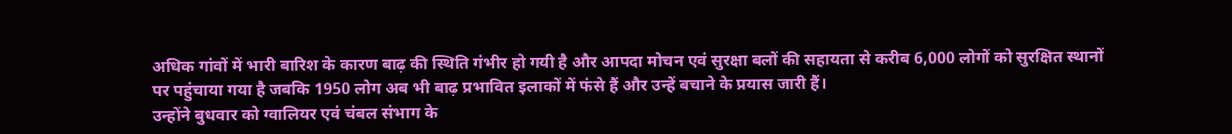अधिक गांवों में भारी बारिश के कारण बाढ़ की स्थिति गंभीर हो गयी है और आपदा मोचन एवं सुरक्षा बलों की सहायता से करीब 6,000 लोगों को सुरक्षित स्थानों पर पहुंचाया गया है जबकि 1950 लोग अब भी बाढ़ प्रभावित इलाकों में फंसे हैं और उन्हें बचाने के प्रयास जारी हैं।
उन्होंने बुधवार को ग्वालियर एवं चंबल संभाग के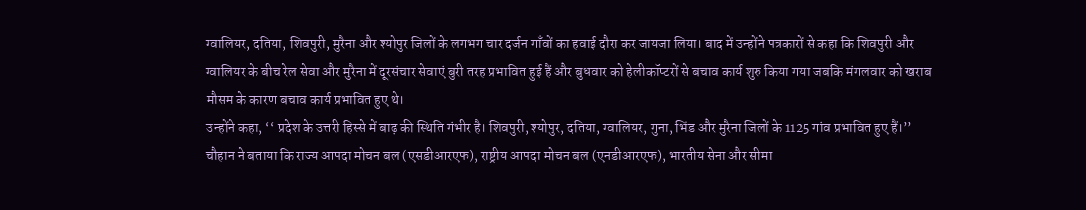ग्वालियर, दतिया, शिवपुरी, मुरैना और श्योपुर जिलों के लगभग चार दर्जन गाँवों का हवाई दौरा कर जायजा लिया। बाद में उन्होंने पत्रकारों से कहा कि शिवपुरी और ग्वालियर के बीच रेल सेवा और मुरैना में दूरसंचार सेवाएं बुरी तरह प्रभावित हुई हैं और बुधवार को हेलीकॉप्टरों से बचाव कार्य शुरु किया गया जबकि मंगलवार को खराब मौसम के कारण बचाव कार्य प्रभावित हुए थे।
उन्होंने कहा, ‘‘ प्रदेश के उत्तरी हिस्से में बाढ़ की स्थिति गंभीर है। शिवपुरी, श्योपुर, दतिया, ग्वालियर, गुना, भिंड और मुरैना जिलों के 1125 गांव प्रभावित हुए हैं।’’
चौहान ने बताया कि राज्य आपदा मोचन बल (एसडीआरएफ), राष्ट्रीय आपदा मोचन बल (एनडीआरएफ), भारतीय सेना और सीमा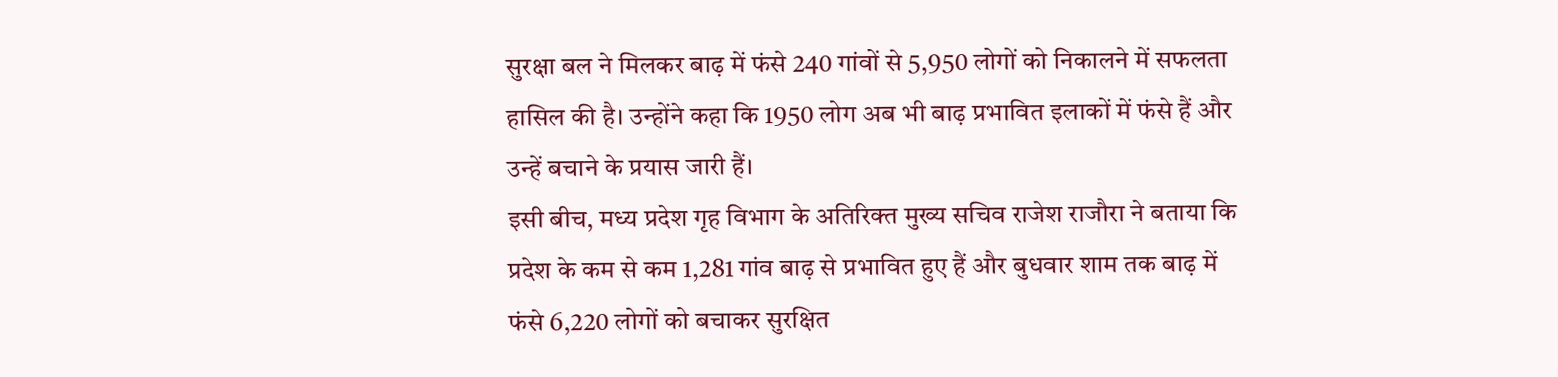सुरक्षा बल ने मिलकर बाढ़ में फंसे 240 गांवों से 5,950 लोगों को निकालने में सफलता हासिल की है। उन्होंने कहा कि 1950 लोग अब भी बाढ़ प्रभावित इलाकों में फंसे हैं और उन्हें बचाने के प्रयास जारी हैं।
इसी बीच, मध्य प्रदेश गृह विभाग के अतिरिक्त मुख्य सचिव राजेश राजौरा ने बताया कि प्रदेश के कम से कम 1,281 गांव बाढ़ से प्रभावित हुए हैं और बुधवार शाम तक बाढ़ में फंसे 6,220 लोगों को बचाकर सुरक्षित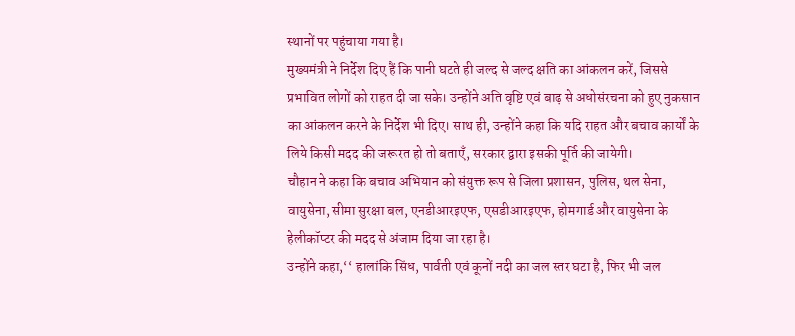स्थानों पर पहुंचाया गया है।
मुख्यमंत्री ने निर्देश दिए हैं कि पानी घटते ही जल्द से जल्द क्षति का आंकलन करें, जिससे प्रभावित लोगों को राहत दी जा सके। उन्होंने अति वृष्टि एवं बाढ़ से अधोसंरचना को हुए नुकसान का आंकलन करने के निर्देश भी दिए। साथ ही, उन्होंने कहा कि यदि राहत और बचाव कार्यों के लिये किसी मदद की जरूरत हो तो बताएँ, सरकार द्वारा इसकी पूर्ति की जायेगी।
चौहान ने कहा कि बचाव अभियान को संयुक्त रूप से जिला प्रशासन, पुलिस, थल सेना, वायुसेना, सीमा सुरक्षा बल, एनडीआरइएफ, एसडीआरइएफ, होमगार्ड और वायुसेना के हेलीकॉप्टर की मदद से अंजाम दिया जा रहा है।
उन्होंने कहा,‘‘ हालांकि सिंध, पार्वती एवं कूनों नदी का जल स्तर घटा है, फिर भी जल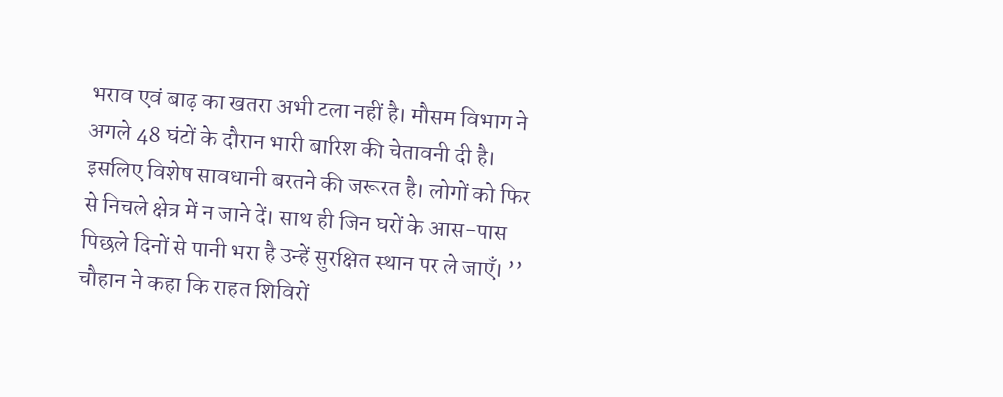भराव एवं बाढ़ का खतरा अभी टला नहीं है। मौसम विभाग ने अगले 48 घंटों के दौरान भारी बारिश की चेतावनी दी है। इसलिए विशेष सावधानी बरतने की जरूरत है। लोगों को फिर से निचले क्षेत्र में न जाने दें। साथ ही जिन घरों के आस-पास पिछले दिनों से पानी भरा है उन्हें सुरक्षित स्थान पर ले जाएँ। ’’
चौहान ने कहा कि राहत शिविरों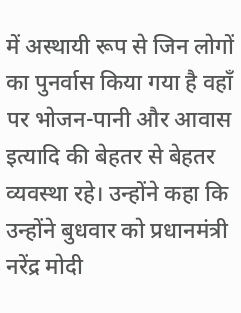में अस्थायी रूप से जिन लोगों का पुनर्वास किया गया है वहाँ पर भोजन-पानी और आवास इत्यादि की बेहतर से बेहतर व्यवस्था रहे। उन्होंने कहा कि उन्होंने बुधवार को प्रधानमंत्री नरेंद्र मोदी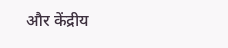और केंद्रीय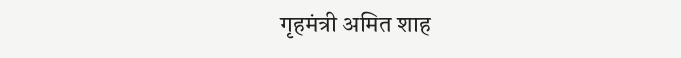गृहमंत्री अमित शाह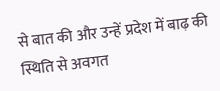से बात की और उन्हें प्रदेश में बाढ़ की स्थिति से अवगत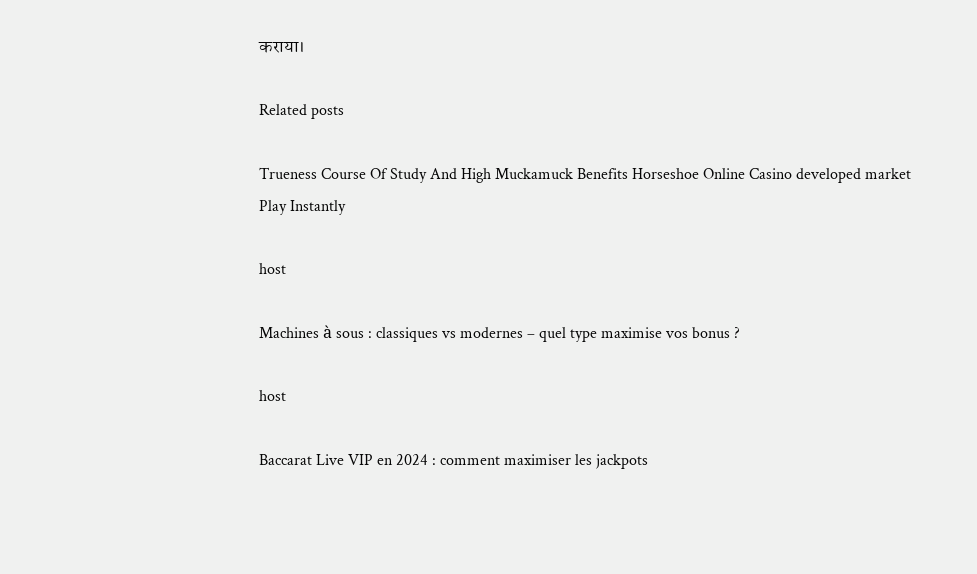कराया।

Related posts

Trueness Course Of Study And High Muckamuck Benefits Horseshoe Online Casino developed market Play Instantly

host

Machines à sous : classiques vs modernes – quel type maximise vos bonus ?

host

Baccarat Live VIP en 2024 : comment maximiser les jackpots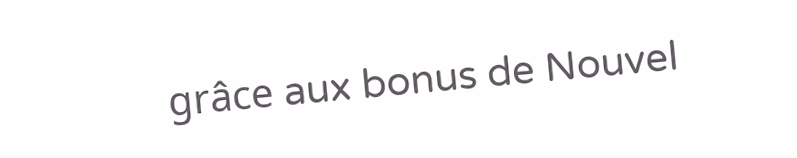grâce aux bonus de Nouvel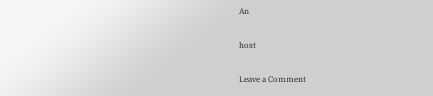An

host

Leave a Comment